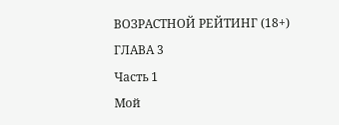ВОЗРАСТНОЙ РЕЙТИНГ (18+)
ГЛАВА 3
Часть 1
Мой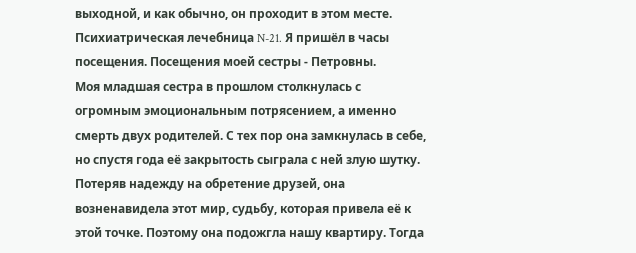выходной, и как обычно, он проходит в этом месте. Психиатрическая лечебница N-21. Я пришёл в часы посещения. Посещения моей сестры - Петровны.
Моя младшая сестра в прошлом столкнулась с огромным эмоциональным потрясением, а именно смерть двух родителей. С тех пор она замкнулась в себе, но спустя года еë закрытость сыграла с ней злую шутку. Потеряв надежду на обретение друзей, она возненавидела этот мир, судьбу, которая привела еë к этой точке. Поэтому она подожгла нашу квартиру. Тогда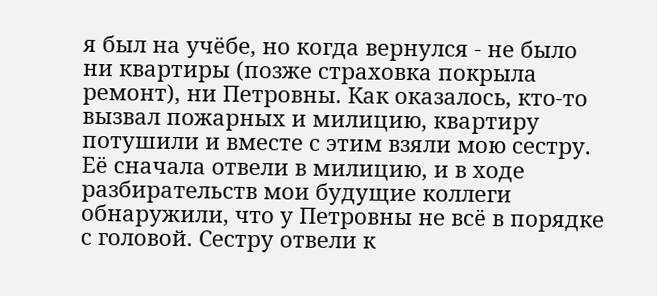я был на учëбе, но когда вернулся - не было ни квартиры (позже страховка покрыла ремонт), ни Петровны. Как оказалось, кто-то вызвал пожарных и милицию, квартиру потушили и вместе с этим взяли мою сестру. Еë сначала отвели в милицию, и в ходе разбирательств мои будущие коллеги обнаружили, что у Петровны не всë в порядке с головой. Сестру отвели к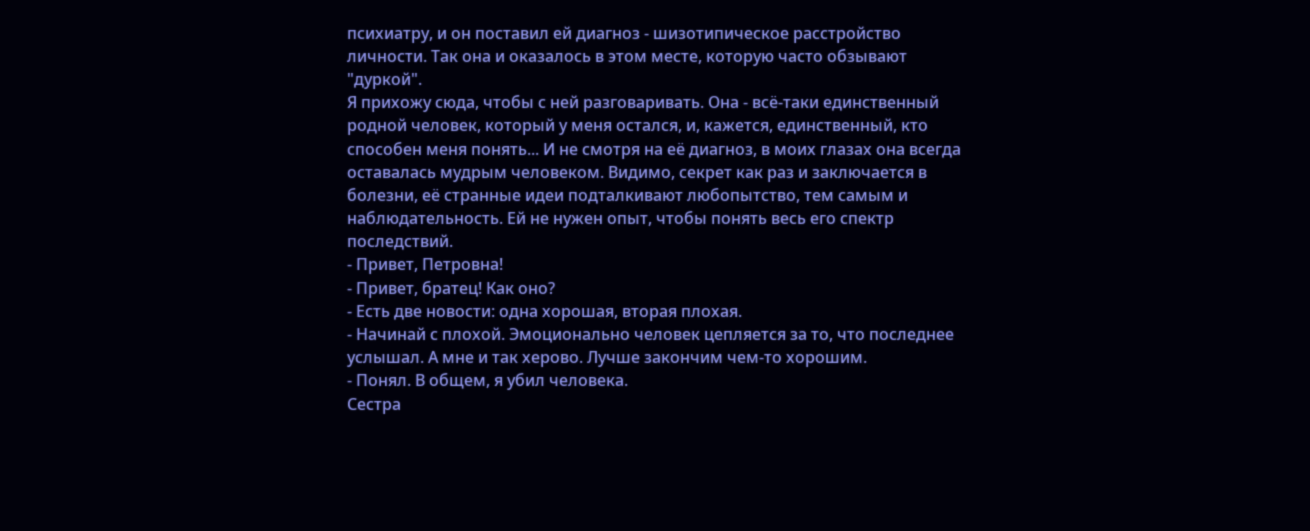психиатру, и он поставил ей диагноз - шизотипическое расстройство личности. Так она и оказалось в этом месте, которую часто обзывают "дуркой".
Я прихожу сюда, чтобы с ней разговаривать. Она - всë-таки единственный родной человек, который у меня остался, и, кажется, единственный, кто способен меня понять... И не смотря на еë диагноз, в моих глазах она всегда оставалась мудрым человеком. Видимо, секрет как раз и заключается в болезни, еë странные идеи подталкивают любопытство, тем самым и наблюдательность. Ей не нужен опыт, чтобы понять весь его спектр последствий.
- Привет, Петровна!
- Привет, братец! Как оно?
- Есть две новости: одна хорошая, вторая плохая.
- Начинай с плохой. Эмоционально человек цепляется за то, что последнее услышал. А мне и так херово. Лучше закончим чем-то хорошим.
- Понял. В общем, я убил человека.
Сестра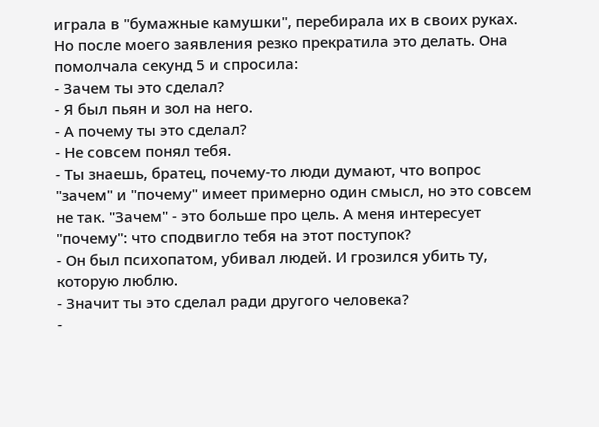играла в "бумажные камушки", перебирала их в своих руках. Но после моего заявления резко прекратила это делать. Она помолчала секунд 5 и спросила:
- Зачем ты это сделал?
- Я был пьян и зол на него.
- А почему ты это сделал?
- Не совсем понял тебя.
- Ты знаешь, братец, почему-то люди думают, что вопрос "зачем" и "почему" имеет примерно один смысл, но это совсем не так. "Зачем" - это больше про цель. А меня интересует "почему": что сподвигло тебя на этот поступок?
- Он был психопатом, убивал людей. И грозился убить ту, которую люблю.
- Значит ты это сделал ради другого человека?
-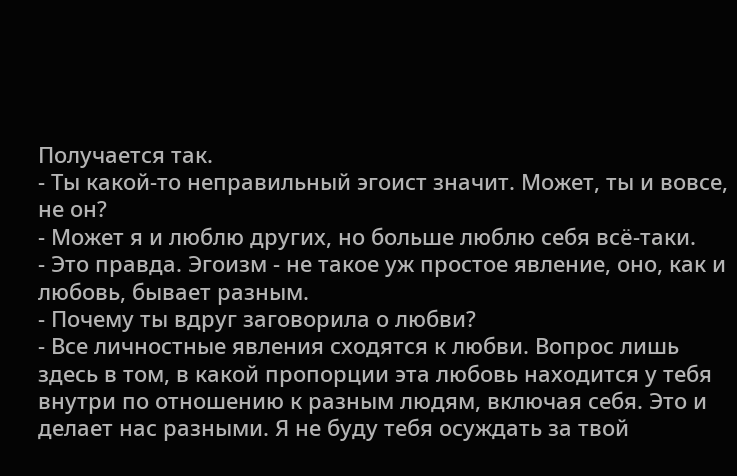Получается так.
- Ты какой-то неправильный эгоист значит. Может, ты и вовсе, не он?
- Может я и люблю других, но больше люблю себя всë-таки.
- Это правда. Эгоизм - не такое уж простое явление, оно, как и любовь, бывает разным.
- Почему ты вдруг заговорила о любви?
- Все личностные явления сходятся к любви. Вопрос лишь здесь в том, в какой пропорции эта любовь находится у тебя внутри по отношению к разным людям, включая себя. Это и делает нас разными. Я не буду тебя осуждать за твой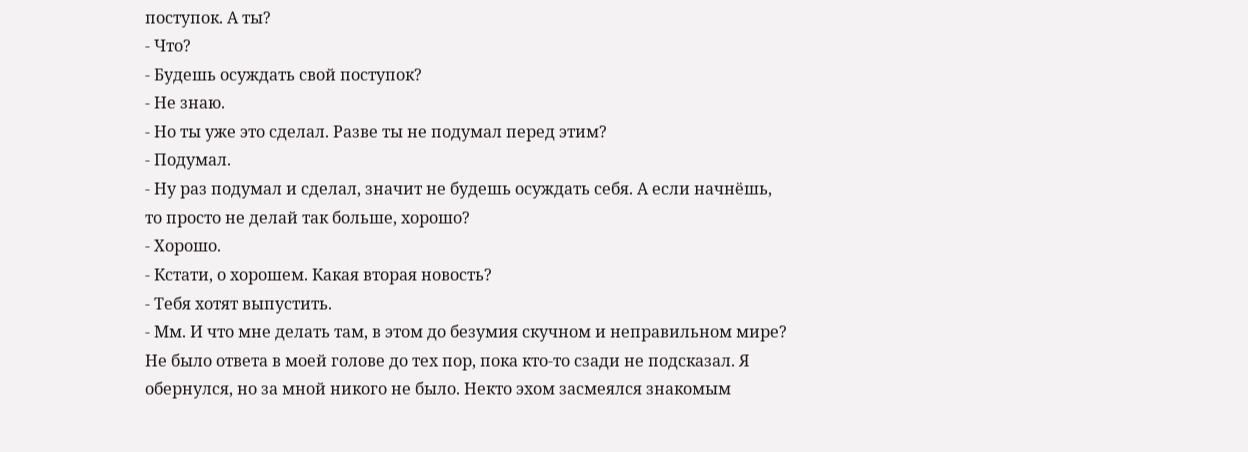поступок. А ты?
- Что?
- Будешь осуждать свой поступок?
- Не знаю.
- Но ты уже это сделал. Разве ты не подумал перед этим?
- Подумал.
- Ну раз подумал и сделал, значит не будешь осуждать себя. А если начнёшь, то просто не делай так больше, хорошо?
- Хорошо.
- Кстати, о хорошем. Какая вторая новость?
- Тебя хотят выпустить.
- Мм. И что мне делать там, в этом до безумия скучном и неправильном мире?
Не было ответа в моей голове до тех пор, пока кто-то сзади не подсказал. Я обернулся, но за мной никого не было. Некто эхом засмеялся знакомым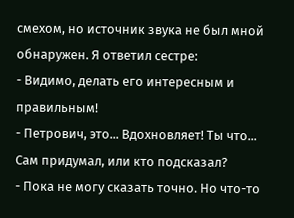смехом, но источник звука не был мной обнаружен. Я ответил сестре:
- Видимо, делать его интересным и правильным!
- Петрович, это... Вдохновляет! Ты что... Сам придумал, или кто подсказал?
- Пока не могу сказать точно. Но что-то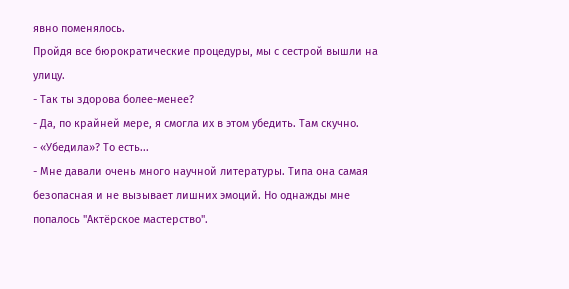явно поменялось.
Пройдя все бюрократические процедуры, мы с сестрой вышли на улицу.
- Так ты здорова более-менее?
- Да, по крайней мере, я смогла их в этом убедить. Там скучно.
- «Убедила»? То есть...
- Мне давали очень много научной литературы. Типа она самая безопасная и не вызывает лишних эмоций. Но однажды мне попалось "Актёрское мастерство".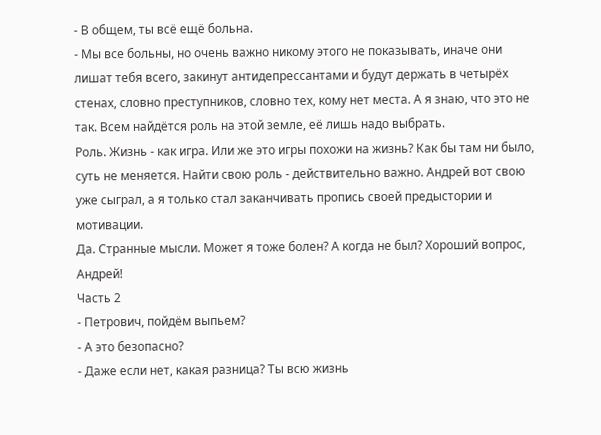- В общем, ты всë ещë больна.
- Мы все больны, но очень важно никому этого не показывать, иначе они лишат тебя всего, закинут антидепрессантами и будут держать в четырёх стенах, словно преступников, словно тех, кому нет места. А я знаю, что это не так. Всем найдётся роль на этой земле, еë лишь надо выбрать.
Роль. Жизнь - как игра. Или же это игры похожи на жизнь? Как бы там ни было, суть не меняется. Найти свою роль - действительно важно. Андрей вот свою уже сыграл, а я только стал заканчивать пропись своей предыстории и мотивации.
Да. Странные мысли. Может я тоже болен? А когда не был? Хороший вопрос, Андрей!
Часть 2
- Петрович, пойдём выпьем?
- А это безопасно?
- Даже если нет, какая разница? Ты всю жизнь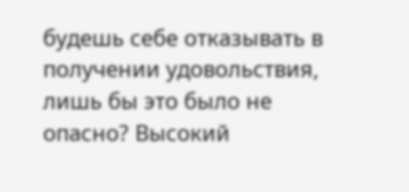будешь себе отказывать в получении удовольствия, лишь бы это было не опасно? Высокий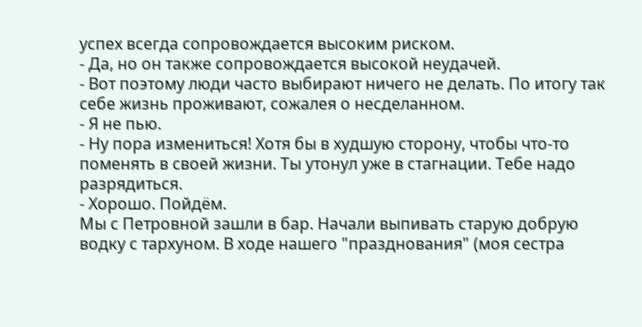успех всегда сопровождается высоким риском.
- Да, но он также сопровождается высокой неудачей.
- Вот поэтому люди часто выбирают ничего не делать. По итогу так себе жизнь проживают, сожалея о несделанном.
- Я не пью.
- Ну пора измениться! Хотя бы в худшую сторону, чтобы что-то поменять в своей жизни. Ты утонул уже в стагнации. Тебе надо разрядиться.
- Хорошо. Пойдëм.
Мы с Петровной зашли в бар. Начали выпивать старую добрую водку с тархуном. В ходе нашего "празднования" (моя сестра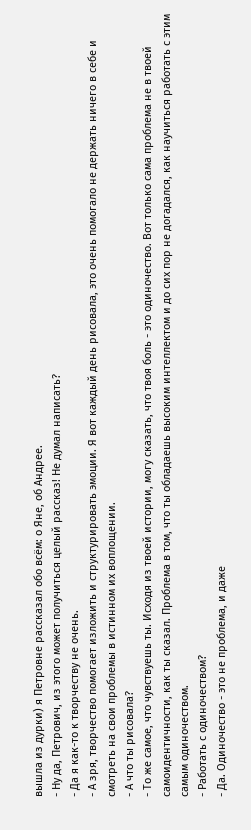вышла из дурки) я Петровне рассказал обо всëм: о Яне, об Андрее.
- Ну да, Петрович, из этого может получиться целый рассказ! Не думал написать?
- Да я как-то к творчеству не очень.
- А зря, творчество помогает изложить и структурировать эмоции. Я вот каждый день рисовала, это очень помогало не держать ничего в себе и смотреть на свои проблемы в истинном их воплощении.
- А что ты рисовала?
- То же самое, что чувствуешь ты. Исходя из твоей истории, могу сказать, что твоя боль - это одиночество. Вот только сама проблема не в твоей самоидентичности, как ты сказал. Проблема в том, что ты обладаешь высоким интеллектом и до сих пор не догадался, как научиться работать с этим самым одиночеством.
- Работать с одиночеством?
- Да. Одиночество - это не проблема, и даже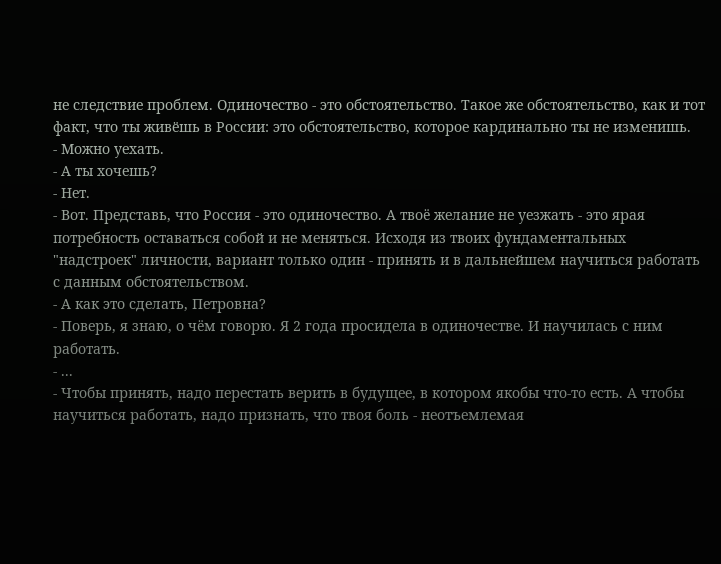не следствие проблем. Одиночество - это обстоятельство. Такое же обстоятельство, как и тот факт, что ты живёшь в России: это обстоятельство, которое кардинально ты не изменишь.
- Можно уехать.
- А ты хочешь?
- Нет.
- Вот. Представь, что Россия - это одиночество. А твоë желание не уезжать - это ярая потребность оставаться собой и не меняться. Исходя из твоих фундаментальных "надстроек" личности, вариант только один - принять и в дальнейшем научиться работать с данным обстоятельством.
- А как это сделать, Петровна?
- Поверь, я знаю, о чëм говорю. Я 2 года просидела в одиночестве. И научилась с ним работать.
- ...
- Чтобы принять, надо перестать верить в будущее, в котором якобы что-то есть. А чтобы научиться работать, надо признать, что твоя боль - неотъемлемая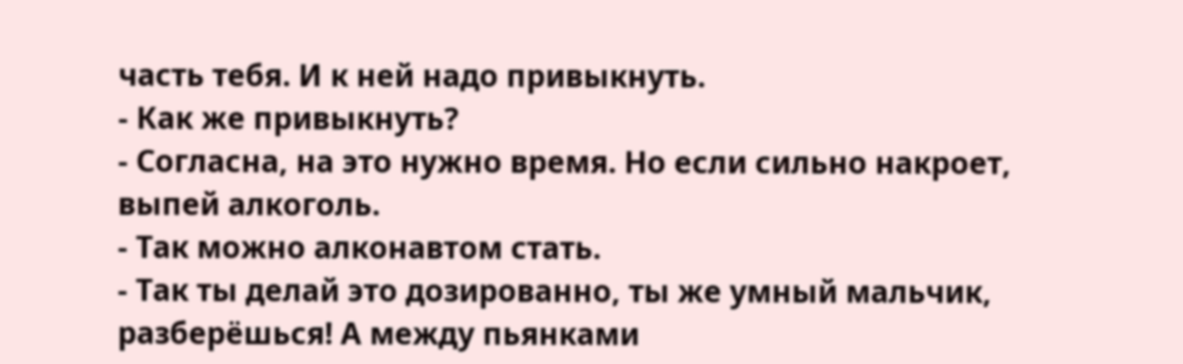часть тебя. И к ней надо привыкнуть.
- Как же привыкнуть?
- Согласна, на это нужно время. Но если сильно накроет, выпей алкоголь.
- Так можно алконавтом стать.
- Так ты делай это дозированно, ты же умный мальчик, разберёшься! А между пьянками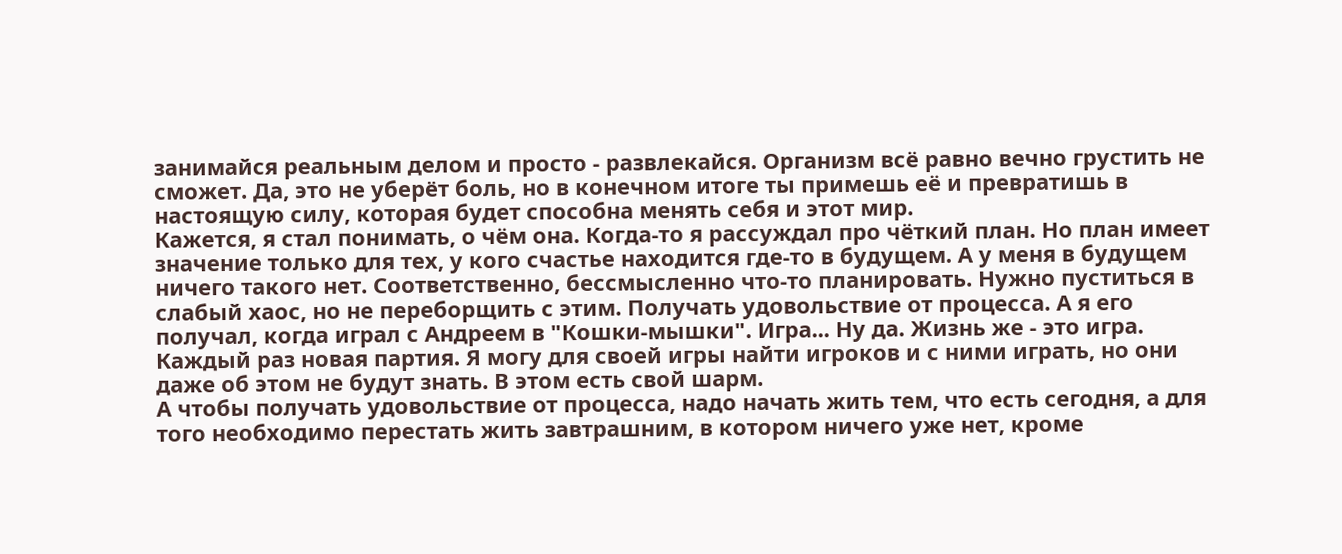занимайся реальным делом и просто - развлекайся. Организм всë равно вечно грустить не сможет. Да, это не уберёт боль, но в конечном итоге ты примешь еë и превратишь в настоящую силу, которая будет способна менять себя и этот мир.
Кажется, я стал понимать, о чëм она. Когда-то я рассуждал про чëткий план. Но план имеет значение только для тех, у кого счастье находится где-то в будущем. А у меня в будущем ничего такого нет. Соответственно, бессмысленно что-то планировать. Нужно пуститься в слабый хаос, но не переборщить с этим. Получать удовольствие от процесса. А я его получал, когда играл с Андреем в "Кошки-мышки". Игра... Ну да. Жизнь же - это игра. Каждый раз новая партия. Я могу для своей игры найти игроков и с ними играть, но они даже об этом не будут знать. В этом есть свой шарм.
А чтобы получать удовольствие от процесса, надо начать жить тем, что есть сегодня, а для того необходимо перестать жить завтрашним, в котором ничего уже нет, кроме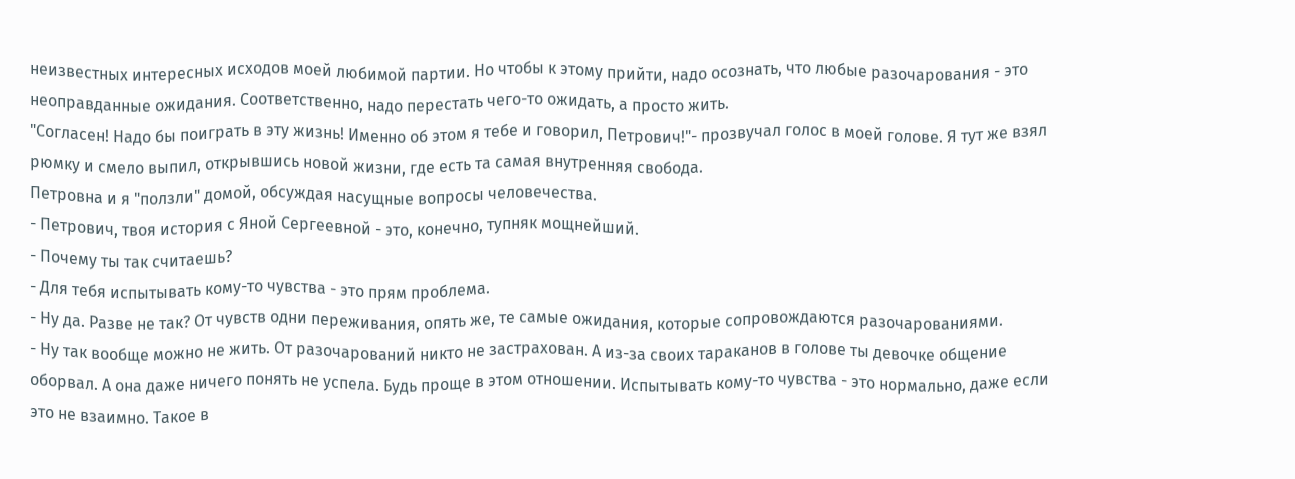неизвестных интересных исходов моей любимой партии. Но чтобы к этому прийти, надо осознать, что любые разочарования - это неоправданные ожидания. Соответственно, надо перестать чего-то ожидать, а просто жить.
"Согласен! Надо бы поиграть в эту жизнь! Именно об этом я тебе и говорил, Петрович!"- прозвучал голос в моей голове. Я тут же взял рюмку и смело выпил, открывшись новой жизни, где есть та самая внутренняя свобода.
Петровна и я "ползли" домой, обсуждая насущные вопросы человечества.
- Петрович, твоя история с Яной Сергеевной - это, конечно, тупняк мощнейший.
- Почему ты так считаешь?
- Для тебя испытывать кому-то чувства - это прям проблема.
- Ну да. Разве не так? От чувств одни переживания, опять же, те самые ожидания, которые сопровождаются разочарованиями.
- Ну так вообще можно не жить. От разочарований никто не застрахован. А из-за своих тараканов в голове ты девочке общение оборвал. А она даже ничего понять не успела. Будь проще в этом отношении. Испытывать кому-то чувства - это нормально, даже если это не взаимно. Такое в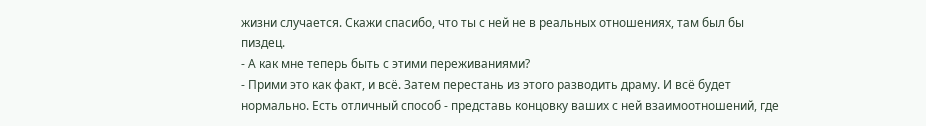жизни случается. Скажи спасибо, что ты с ней не в реальных отношениях, там был бы пиздец.
- А как мне теперь быть с этими переживаниями?
- Прими это как факт, и всë. Затем перестань из этого разводить драму. И всë будет нормально. Есть отличный способ - представь концовку ваших с ней взаимоотношений, где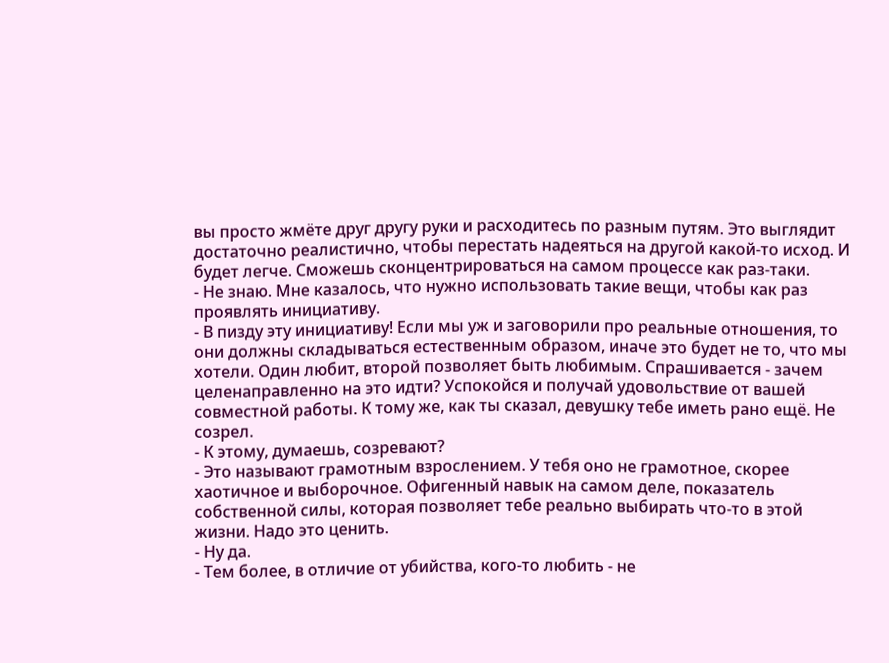вы просто жмёте друг другу руки и расходитесь по разным путям. Это выглядит достаточно реалистично, чтобы перестать надеяться на другой какой-то исход. И будет легче. Сможешь сконцентрироваться на самом процессе как раз-таки.
- Не знаю. Мне казалось, что нужно использовать такие вещи, чтобы как раз проявлять инициативу.
- В пизду эту инициативу! Если мы уж и заговорили про реальные отношения, то они должны складываться естественным образом, иначе это будет не то, что мы хотели. Один любит, второй позволяет быть любимым. Спрашивается - зачем целенаправленно на это идти? Успокойся и получай удовольствие от вашей совместной работы. К тому же, как ты сказал, девушку тебе иметь рано ещë. Не созрел.
- К этому, думаешь, созревают?
- Это называют грамотным взрослением. У тебя оно не грамотное, скорее хаотичное и выборочное. Офигенный навык на самом деле, показатель собственной силы, которая позволяет тебе реально выбирать что-то в этой жизни. Надо это ценить.
- Ну да.
- Тем более, в отличие от убийства, кого-то любить - не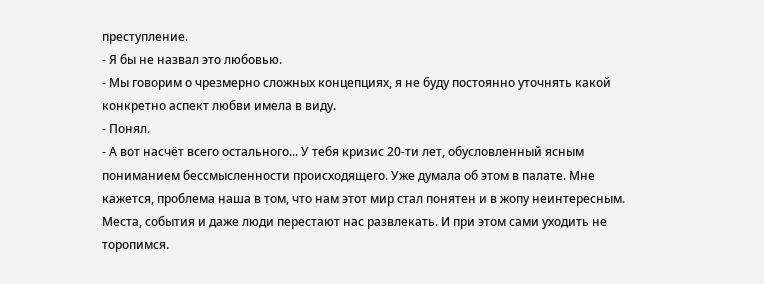преступление.
- Я бы не назвал это любовью.
- Мы говорим о чрезмерно сложных концепциях, я не буду постоянно уточнять какой конкретно аспект любви имела в виду.
- Понял.
- А вот насчёт всего остального... У тебя кризис 20-ти лет, обусловленный ясным пониманием бессмысленности происходящего. Уже думала об этом в палате. Мне кажется, проблема наша в том, что нам этот мир стал понятен и в жопу неинтересным. Места, события и даже люди перестают нас развлекать. И при этом сами уходить не торопимся.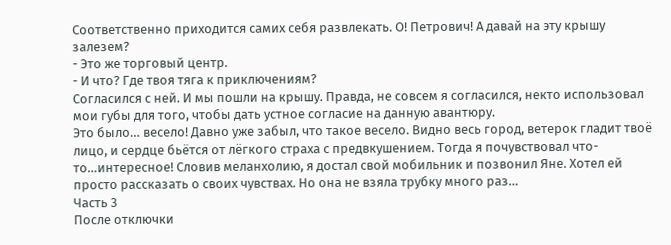Соответственно приходится самих себя развлекать. О! Петрович! А давай на эту крышу залезем?
- Это же торговый центр.
- И что? Где твоя тяга к приключениям?
Согласился с ней. И мы пошли на крышу. Правда, не совсем я согласился, некто использовал мои губы для того, чтобы дать устное согласие на данную авантюру.
Это было… весело! Давно уже забыл, что такое весело. Видно весь город, ветерок гладит твоё лицо, и сердце бьётся от лёгкого страха с предвкушением. Тогда я почувствовал что-то…интересное! Словив меланхолию, я достал свой мобильник и позвонил Яне. Хотел ей просто рассказать о своих чувствах. Но она не взяла трубку много раз…
Часть 3
После отключки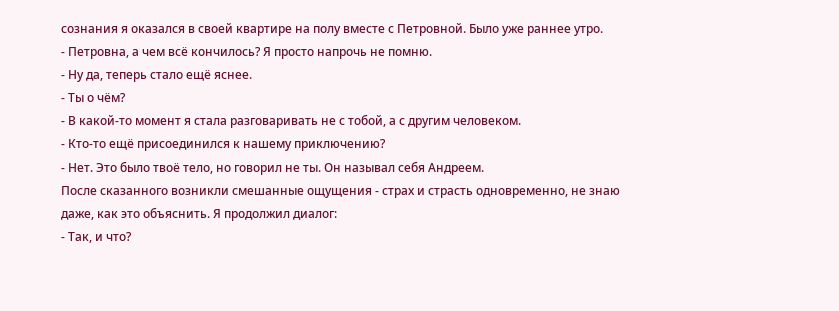сознания я оказался в своей квартире на полу вместе с Петровной. Было уже раннее утро.
- Петровна, а чем всë кончилось? Я просто напрочь не помню.
- Ну да, теперь стало ещë яснее.
- Ты о чëм?
- В какой-то момент я стала разговаривать не с тобой, а с другим человеком.
- Кто-то ещë присоединился к нашему приключению?
- Нет. Это было твоë тело, но говорил не ты. Он называл себя Андреем.
После сказанного возникли смешанные ощущения - страх и страсть одновременно, не знаю даже, как это объяснить. Я продолжил диалог:
- Так, и что?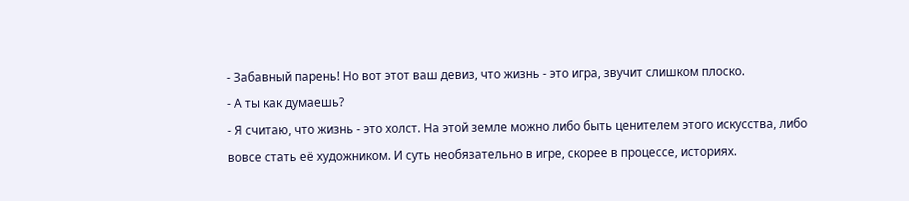- Забавный парень! Но вот этот ваш девиз, что жизнь - это игра, звучит слишком плоско.
- А ты как думаешь?
- Я считаю, что жизнь - это холст. На этой земле можно либо быть ценителем этого искусства, либо вовсе стать еë художником. И суть необязательно в игре, скорее в процессе, историях.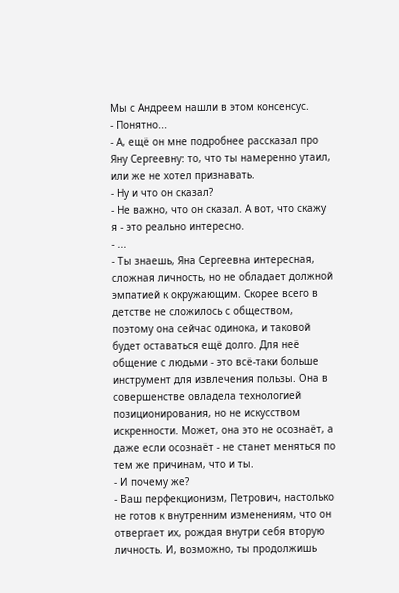Мы с Андреем нашли в этом консенсус.
- Понятно...
- А, ещë он мне подробнее рассказал про Яну Сергеевну: то, что ты намеренно утаил, или же не хотел признавать.
- Ну и что он сказал?
- Не важно, что он сказал. А вот, что скажу я - это реально интересно.
- ...
- Ты знаешь, Яна Сергеевна интересная, сложная личность, но не обладает должной эмпатией к окружающим. Скорее всего в детстве не сложилось с обществом, поэтому она сейчас одинока, и таковой будет оставаться ещë долго. Для неë общение с людьми - это всë-таки больше инструмент для извлечения пользы. Она в совершенстве овладела технологией позиционирования, но не искусством искренности. Может, она это не осознаëт, а даже если осознаëт - не станет меняться по тем же причинам, что и ты.
- И почему же?
- Ваш перфекционизм, Петрович, настолько не готов к внутренним изменениям, что он отвергает их, рождая внутри себя вторую личность. И, возможно, ты продолжишь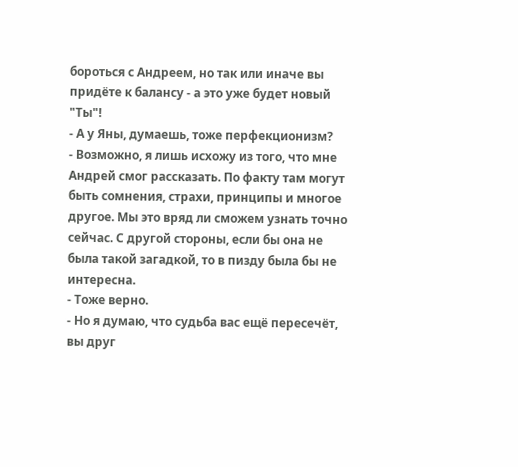бороться с Андреем, но так или иначе вы придёте к балансу - а это уже будет новый "Ты"!
- А у Яны, думаешь, тоже перфекционизм?
- Возможно, я лишь исхожу из того, что мне Андрей смог рассказать. По факту там могут быть сомнения, страхи, принципы и многое другое. Мы это вряд ли сможем узнать точно сейчас. С другой стороны, если бы она не была такой загадкой, то в пизду была бы не интересна.
- Тоже верно.
- Но я думаю, что судьба вас ещë пересечёт, вы друг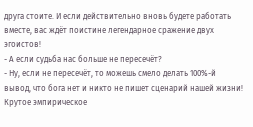друга стоите. И если действительно вновь будете работать вместе, вас ждёт поистине легендарное сражение двух эгоистов!
- А если судьба нас больше не пересечёт?
- Ну, если не пересечёт, то можешь смело делать 100%-й вывод, что бога нет и никто не пишет сценарий нашей жизни! Крутое эмпирическое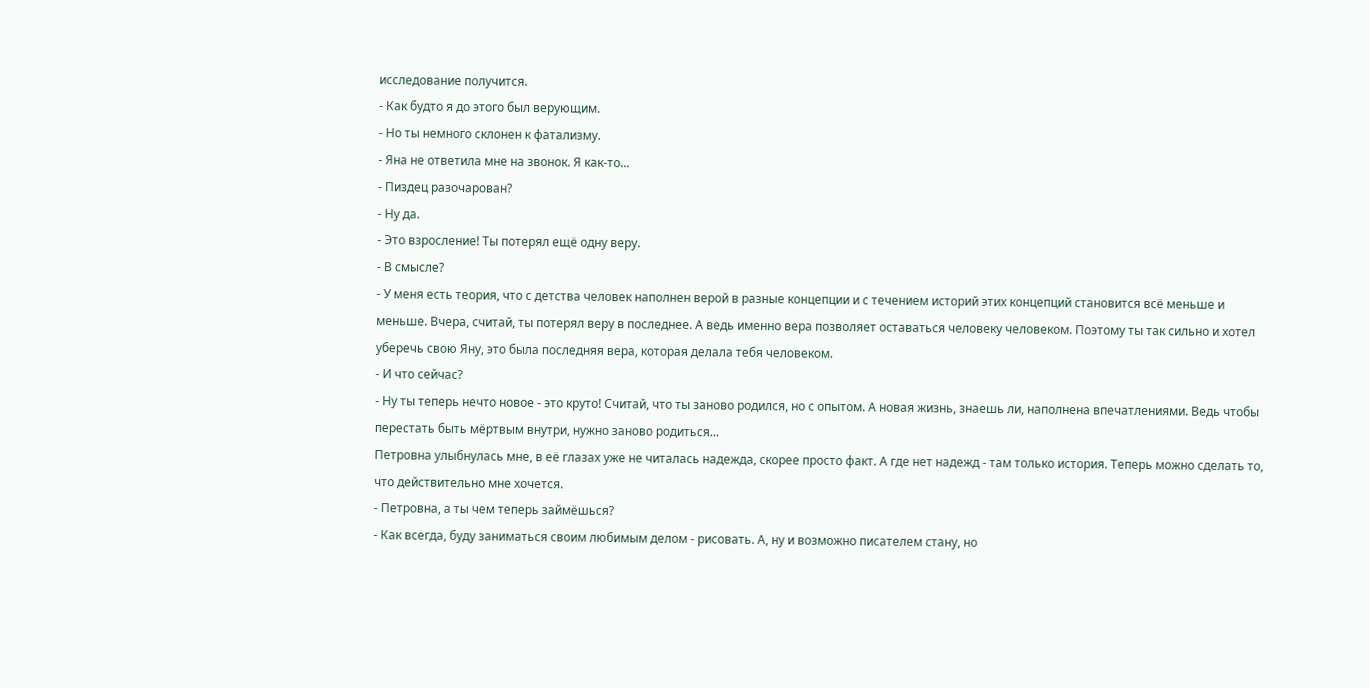исследование получится.
- Как будто я до этого был верующим.
- Но ты немного склонен к фатализму.
- Яна не ответила мне на звонок. Я как-то...
- Пиздец разочарован?
- Ну да.
- Это взросление! Ты потерял ещë одну веру.
- В смысле?
- У меня есть теория, что с детства человек наполнен верой в разные концепции и с течением историй этих концепций становится всë меньше и меньше. Вчера, считай, ты потерял веру в последнее. А ведь именно вера позволяет оставаться человеку человеком. Поэтому ты так сильно и хотел уберечь свою Яну, это была последняя вера, которая делала тебя человеком.
- И что сейчас?
- Ну ты теперь нечто новое - это круто! Считай, что ты заново родился, но с опытом. А новая жизнь, знаешь ли, наполнена впечатлениями. Ведь чтобы перестать быть мёртвым внутри, нужно заново родиться...
Петровна улыбнулась мне, в еë глазах уже не читалась надежда, скорее просто факт. А где нет надежд - там только история. Теперь можно сделать то, что действительно мне хочется.
- Петровна, а ты чем теперь займёшься?
- Как всегда, буду заниматься своим любимым делом - рисовать. А, ну и возможно писателем стану, но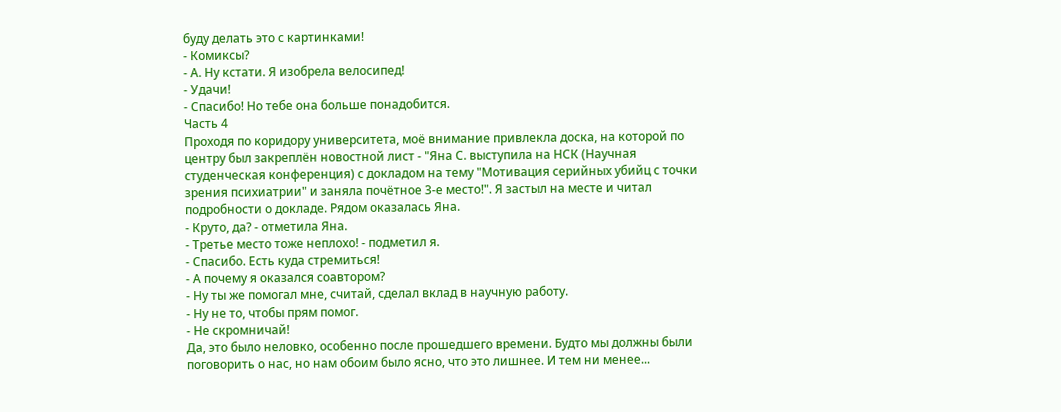буду делать это с картинками!
- Комиксы?
- А. Ну кстати. Я изобрела велосипед!
- Удачи!
- Спасибо! Но тебе она больше понадобится.
Часть 4
Проходя по коридору университета, моë внимание привлекла доска, на которой по центру был закреплён новостной лист - "Яна С. выступила на НСК (Научная студенческая конференция) с докладом на тему "Мотивация серийных убийц с точки зрения психиатрии" и заняла почётное 3-е место!". Я застыл на месте и читал подробности о докладе. Рядом оказалась Яна.
- Круто, да? - отметила Яна.
- Третье место тоже неплохо! - подметил я.
- Спасибо. Есть куда стремиться!
- А почему я оказался соавтором?
- Ну ты же помогал мне, считай, сделал вклад в научную работу.
- Ну не то, чтобы прям помог.
- Не скромничай!
Да, это было неловко, особенно после прошедшего времени. Будто мы должны были поговорить о нас, но нам обоим было ясно, что это лишнее. И тем ни менее...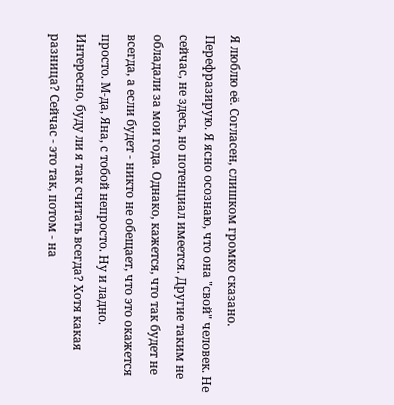Я люблю еë. Согласен, слишком громко сказано. Перефразирую. Я ясно осознаю, что она "свой" человек. Не сейчас, не здесь, но потенциал имеется. Другие таким не обладали за мои года. Однако, кажется, что так будет не всегда, а если будет - никто не обещает, что это окажется просто. М-да, Яна, с тобой непросто. Ну и ладно.
Интересно, буду ли я так считать всегда? Хотя какая разница? Сейчас - это так, потом - на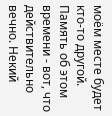моëм месте будет кто-то другой. Память об этом времени - вот, что действительно вечно. Некий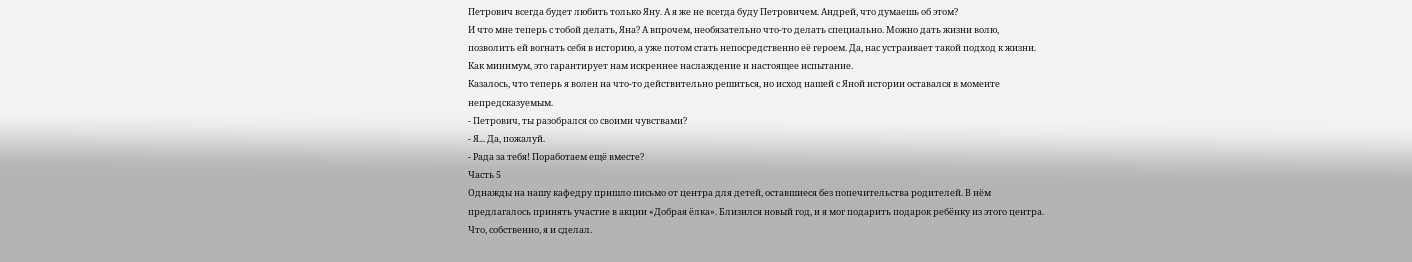Петрович всегда будет любить только Яну. А я же не всегда буду Петровичем. Андрей, что думаешь об этом?
И что мне теперь с тобой делать, Яна? А впрочем, необязательно что-то делать специально. Можно дать жизни волю, позволить ей вогнать себя в историю, а уже потом стать непосредственно еë героем. Да, нас устраивает такой подход к жизни. Как минимум, это гарантирует нам искреннее наслаждение и настоящее испытание.
Казалось, что теперь я волен на что-то действительно решиться, но исход нашей с Яной истории оставался в моменте непредсказуемым.
- Петрович, ты разобрался со своими чувствами?
- Я... Да, пожалуй.
- Рада за тебя! Поработаем ещё вместе?
Часть 5
Однажды на нашу кафедру пришло письмо от центра для детей, оставшиеся без попечительства родителей. В нём предлагалось принять участие в акции «Добрая ёлка». Близился новый год, и я мог подарить подарок ребёнку из этого центра. Что, собственно, я и сделал.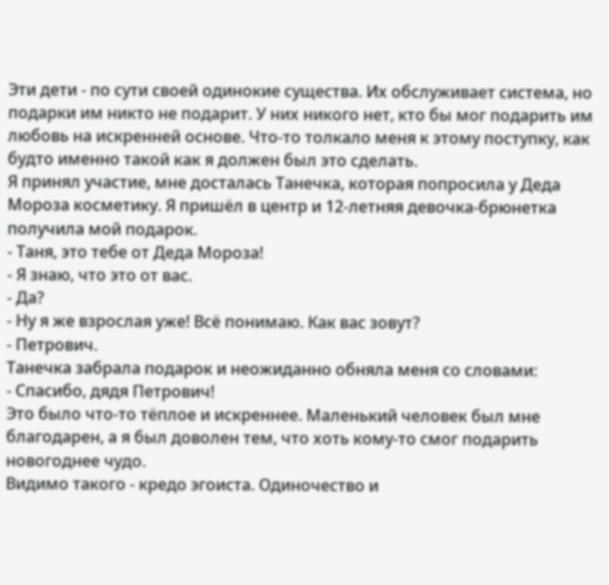Эти дети - по сути своей одинокие существа. Их обслуживает система, но подарки им никто не подарит. У них никого нет, кто бы мог подарить им любовь на искренней основе. Что-то толкало меня к этому поступку, как будто именно такой как я должен был это сделать.
Я принял участие, мне досталась Танечка, которая попросила у Деда Мороза косметику. Я пришёл в центр и 12-летняя девочка-брюнетка получила мой подарок.
- Таня, это тебе от Деда Мороза!
- Я знаю, что это от вас.
- Да?
- Ну я же взрослая уже! Всё понимаю. Как вас зовут?
- Петрович.
Танечка забрала подарок и неожиданно обняла меня со словами:
- Спасибо, дядя Петрович!
Это было что-то тёплое и искреннее. Маленький человек был мне благодарен, а я был доволен тем, что хоть кому-то смог подарить новогоднее чудо.
Видимо такого - кредо эгоиста. Одиночество и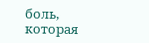боль, которая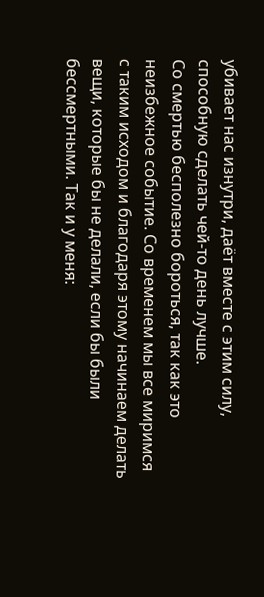убивает нас изнутри, даёт вместе с этим силу, способную сделать чей-то день лучше.
Со смертью бесполезно бороться, так как это неизбежное событие. Со временем мы все миримся с таким исходом и благодаря этому начинаем делать вещи, которые бы не делали, если бы были бессмертными. Так и у меня: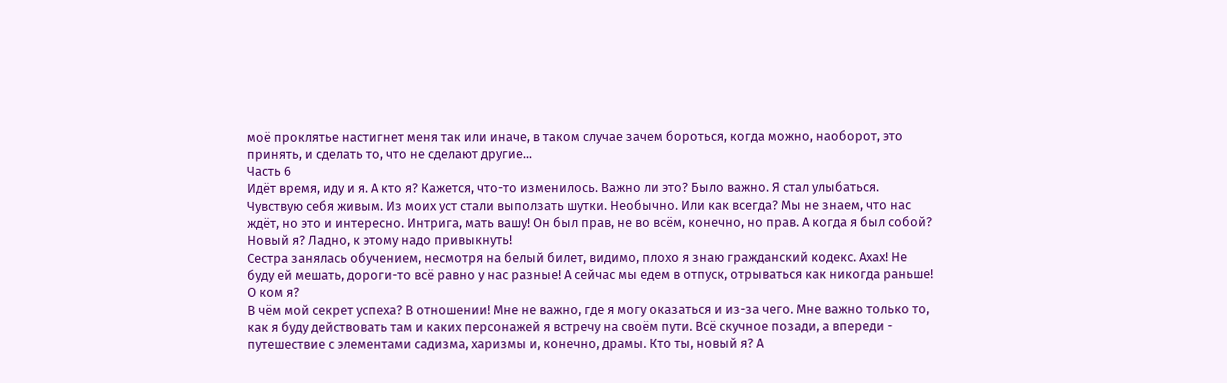моë проклятье настигнет меня так или иначе, в таком случае зачем бороться, когда можно, наоборот, это принять, и сделать то, что не сделают другие...
Часть 6
Идëт время, иду и я. А кто я? Кажется, что-то изменилось. Важно ли это? Было важно. Я стал улыбаться. Чувствую себя живым. Из моих уст стали выползать шутки. Необычно. Или как всегда? Мы не знаем, что нас ждёт, но это и интересно. Интрига, мать вашу! Он был прав, не во всём, конечно, но прав. А когда я был собой? Новый я? Ладно, к этому надо привыкнуть!
Сестра занялась обучением, несмотря на белый билет, видимо, плохо я знаю гражданский кодекс. Ахах! Не буду ей мешать, дороги-то всë равно у нас разные! А сейчас мы едем в отпуск, отрываться как никогда раньше! О ком я?
В чëм мой секрет успеха? В отношении! Мне не важно, где я могу оказаться и из-за чего. Мне важно только то, как я буду действовать там и каких персонажей я встречу на своëм пути. Всë скучное позади, а впереди - путешествие с элементами садизма, харизмы и, конечно, драмы. Кто ты, новый я? А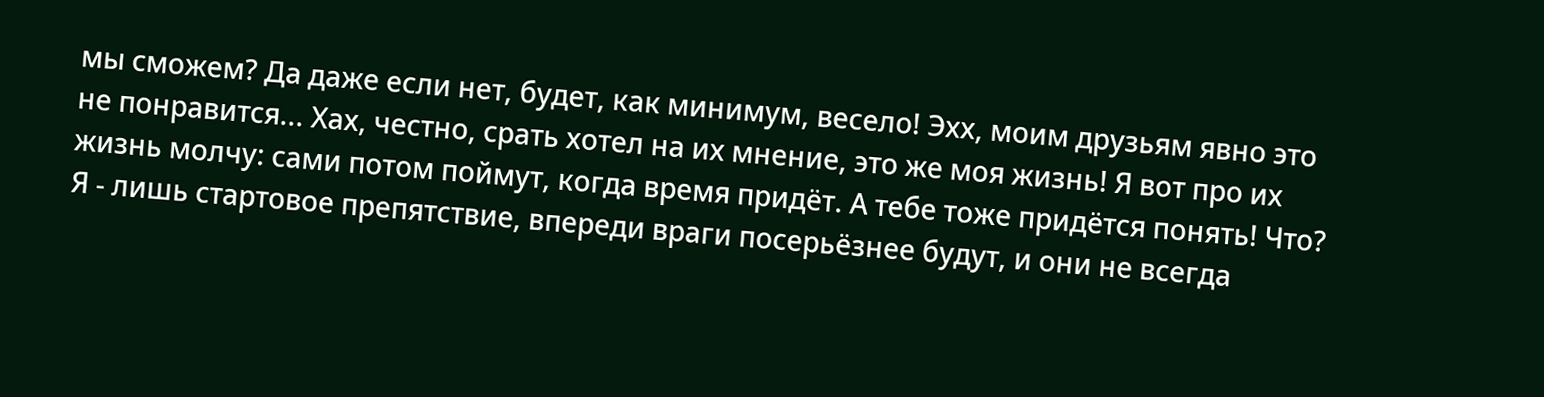мы сможем? Да даже если нет, будет, как минимум, весело! Эхх, моим друзьям явно это не понравится... Хах, честно, срать хотел на их мнение, это же моя жизнь! Я вот про их жизнь молчу: сами потом поймут, когда время придëт. А тебе тоже придëтся понять! Что? Я - лишь стартовое препятствие, впереди враги посерьёзнее будут, и они не всегда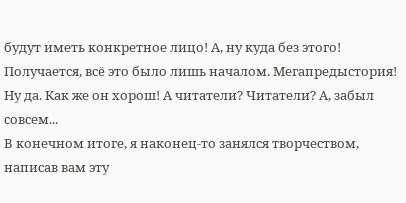будут иметь конкретное лицо! А, ну куда без этого!
Получается, всë это было лишь началом. Мегапредыстория! Ну да. Как же он хорош! А читатели? Читатели? А, забыл совсем...
В конечном итоге, я наконец-то занялся творчеством, написав вам эту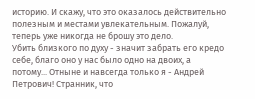историю. И скажу, что это оказалось действительно полезным и местами увлекательным. Пожалуй, теперь уже никогда не брошу это дело.
Убить близкого по духу - значит забрать его кредо себе, благо оно у нас было одно на двоих, а потому... Отныне и навсегда только я - Андрей Петрович! Странник, что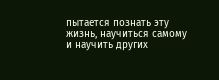пытается познать эту жизнь, научиться самому и научить других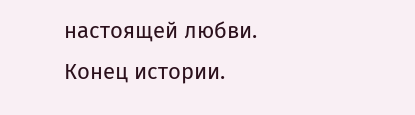настоящей любви. Конец истории.